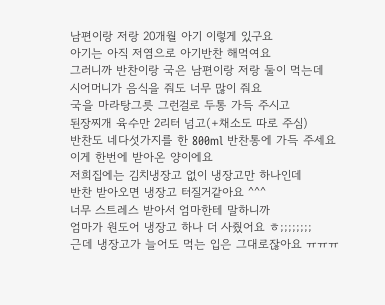남편이랑 저랑 20개월 아기 이렇게 있구요
아기는 아직 저염으로 아기반찬 해먹여요
그러니까 반찬이랑 국은 남편이랑 저랑 둘이 먹는데
시어머니가 음식을 줘도 너무 많이 줘요
국을 마라탕그릇 그런걸로 두통 가득 주시고
된장찌개 육수만 2리터 넘고(+채소도 따로 주심)
반찬도 네다섯가지를 한 800ml 반찬통에 가득 주세요
이게 한번에 받아온 양이에요
저희집에는 김치냉장고 없이 냉장고만 하나인데
반찬 받아오면 냉장고 터질거같아요 ^^^
너무 스트레스 받아서 엄마한테 말하니까
엄마가 원도어 냉장고 하나 더 사줬어요 ㅎ;;;;;;;;
근데 냉장고가 늘어도 먹는 입은 그대로잖아요 ㅠㅠㅠ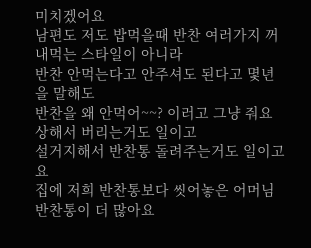미치겠어요
남편도 저도 밥먹을때 반찬 여러가지 꺼내먹는 스타일이 아니라
반찬 안먹는다고 안주셔도 된다고 몇년을 말해도
반찬을 왜 안먹어~~? 이러고 그냥 줘요
상해서 버리는거도 일이고
설거지해서 반찬통 돌려주는거도 일이고요
집에 저희 반찬통보다 씻어놓은 어머님 반찬통이 더 많아요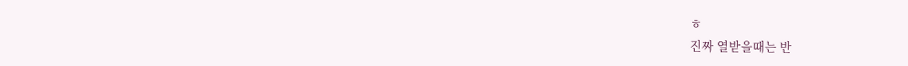ㅎ
진짜 열받을때는 반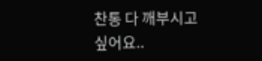찬통 다 깨부시고싶어요..